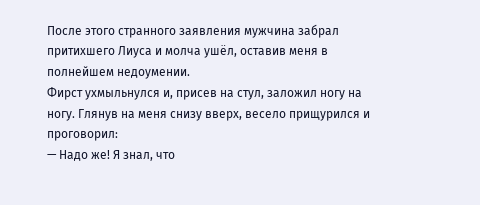После этого странного заявления мужчина забрал притихшего Лиуса и молча ушёл, оставив меня в полнейшем недоумении.
Фирст ухмыльнулся и, присев на стул, заложил ногу на ногу. Глянув на меня снизу вверх, весело прищурился и проговорил:
— Надо же! Я знал, что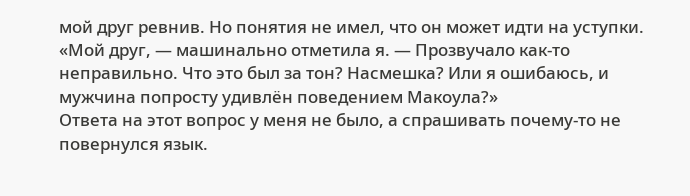мой друг ревнив. Но понятия не имел, что он может идти на уступки.
«Мой друг, — машинально отметила я. — Прозвучало как-то неправильно. Что это был за тон? Насмешка? Или я ошибаюсь, и мужчина попросту удивлён поведением Макоула?»
Ответа на этот вопрос у меня не было, а спрашивать почему-то не повернулся язык.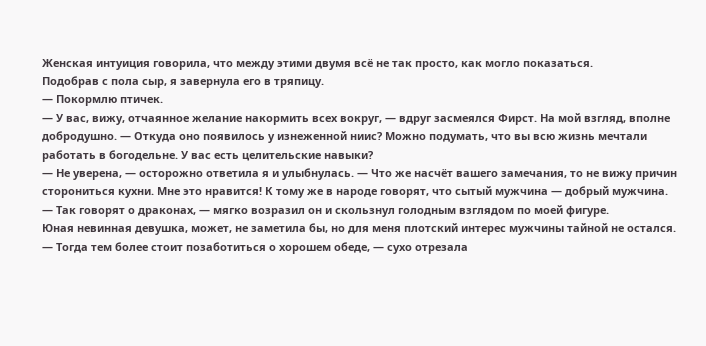Женская интуиция говорила, что между этими двумя всё не так просто, как могло показаться.
Подобрав с пола сыр, я завернула его в тряпицу.
— Покормлю птичек.
— У вас, вижу, отчаянное желание накормить всех вокруг, — вдруг засмеялся Фирст. На мой взгляд, вполне добродушно. — Откуда оно появилось у изнеженной ниис? Можно подумать, что вы всю жизнь мечтали работать в богодельне. У вас есть целительские навыки?
— Не уверена, — осторожно ответила я и улыбнулась. — Что же насчёт вашего замечания, то не вижу причин сторониться кухни. Мне это нравится! К тому же в народе говорят, что сытый мужчина — добрый мужчина.
— Так говорят о драконах, — мягко возразил он и скользнул голодным взглядом по моей фигуре.
Юная невинная девушка, может, не заметила бы, но для меня плотский интерес мужчины тайной не остался.
— Тогда тем более стоит позаботиться о хорошем обеде, — сухо отрезала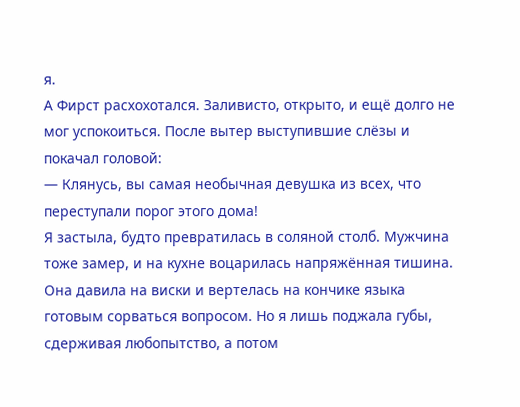я.
А Фирст расхохотался. Заливисто, открыто, и ещё долго не мог успокоиться. После вытер выступившие слёзы и покачал головой:
— Клянусь, вы самая необычная девушка из всех, что переступали порог этого дома!
Я застыла, будто превратилась в соляной столб. Мужчина тоже замер, и на кухне воцарилась напряжённая тишина. Она давила на виски и вертелась на кончике языка готовым сорваться вопросом. Но я лишь поджала губы, сдерживая любопытство, а потом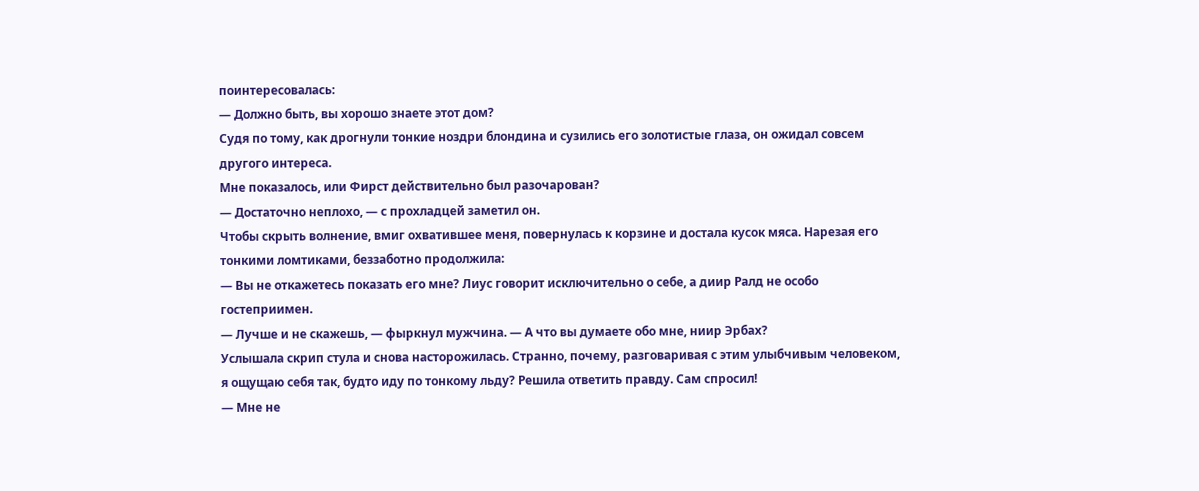поинтересовалась:
— Должно быть, вы хорошо знаете этот дом?
Судя по тому, как дрогнули тонкие ноздри блондина и сузились его золотистые глаза, он ожидал совсем другого интереса.
Мне показалось, или Фирст действительно был разочарован?
— Достаточно неплохо, — с прохладцей заметил он.
Чтобы скрыть волнение, вмиг охватившее меня, повернулась к корзине и достала кусок мяса. Нарезая его тонкими ломтиками, беззаботно продолжила:
— Вы не откажетесь показать его мне? Лиус говорит исключительно о себе, а диир Ралд не особо гостеприимен.
— Лучше и не скажешь, — фыркнул мужчина. — А что вы думаете обо мне, ниир Эрбах?
Услышала скрип стула и снова насторожилась. Странно, почему, разговаривая с этим улыбчивым человеком, я ощущаю себя так, будто иду по тонкому льду? Решила ответить правду. Сам спросил!
— Мне не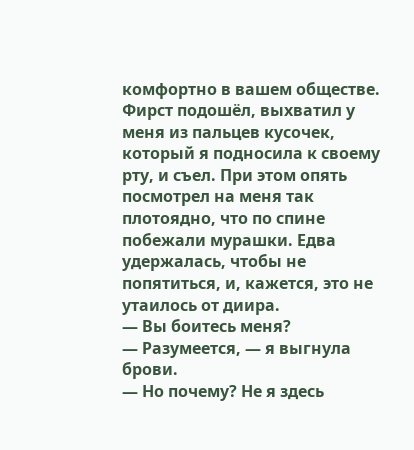комфортно в вашем обществе.
Фирст подошёл, выхватил у меня из пальцев кусочек, который я подносила к своему рту, и съел. При этом опять посмотрел на меня так плотоядно, что по спине побежали мурашки. Едва удержалась, чтобы не попятиться, и, кажется, это не утаилось от диира.
— Вы боитесь меня?
— Разумеется, — я выгнула брови.
— Но почему? Не я здесь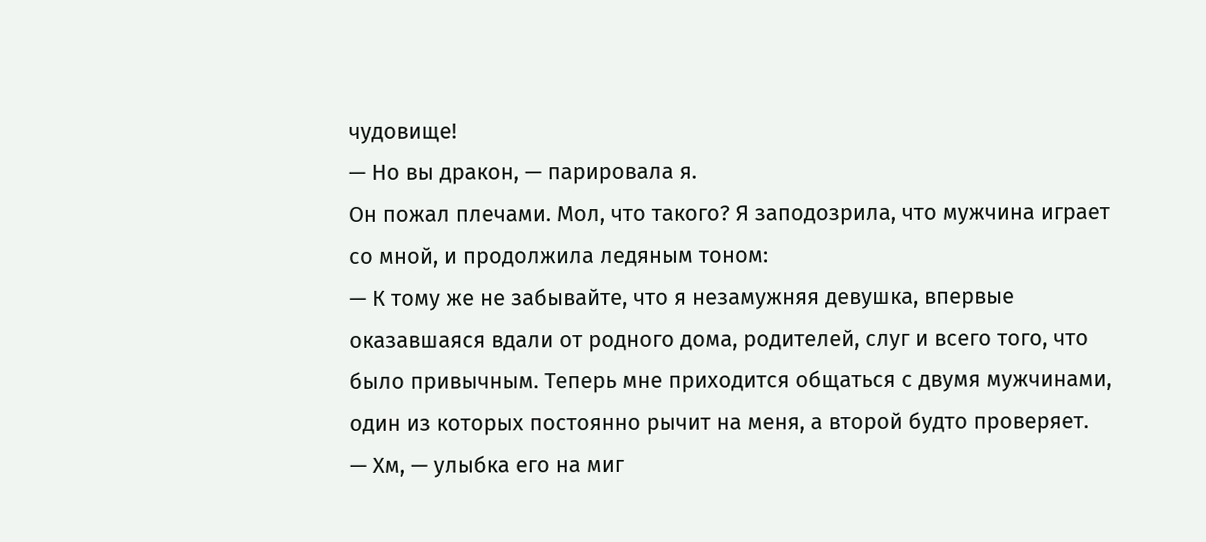чудовище!
— Но вы дракон, — парировала я.
Он пожал плечами. Мол, что такого? Я заподозрила, что мужчина играет со мной, и продолжила ледяным тоном:
— К тому же не забывайте, что я незамужняя девушка, впервые оказавшаяся вдали от родного дома, родителей, слуг и всего того, что было привычным. Теперь мне приходится общаться с двумя мужчинами, один из которых постоянно рычит на меня, а второй будто проверяет.
— Хм, — улыбка его на миг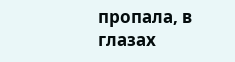пропала, в глазах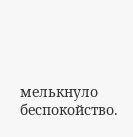мелькнуло беспокойство.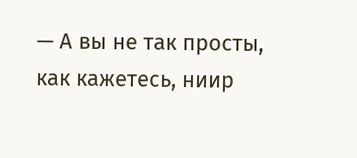— А вы не так просты, как кажетесь, ниир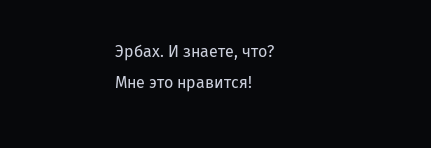Эрбах. И знаете, что? Мне это нравится!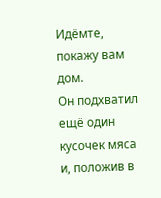Идёмте, покажу вам дом.
Он подхватил ещё один кусочек мяса и, положив в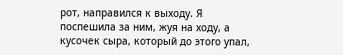рот, направился к выходу. Я поспешила за ним, жуя на ходу, а кусочек сыра, который до этого упал,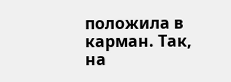положила в карман. Так, на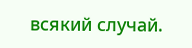всякий случай.